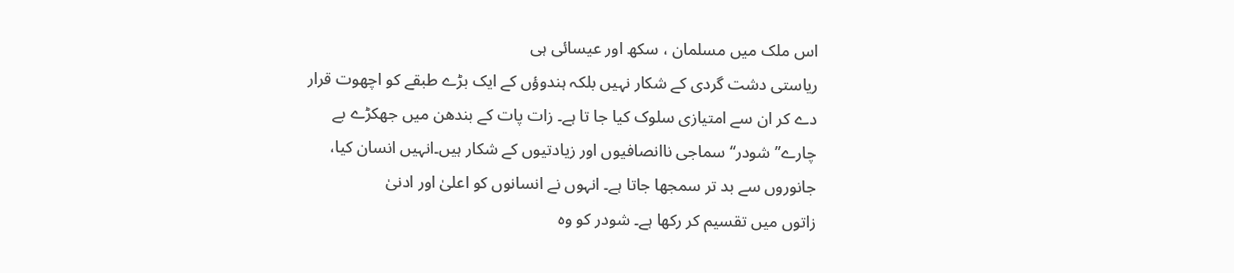اس ملک میں مسلمان ، سکھ اور عیسائی ہی
ریاستی دشت گردی کے شکار نہیں بلکہ ہندوؤں کے ایک بڑے طبقے کو اچھوت قرار
دے کر ان سے امتیازی سلوک کیا جا تا ہے۔ زات پات کے بندھن میں جھکڑے بے
چارے’’ شودر‘‘سماجی ناانصافیوں اور زیادتیوں کے شکار ہیں۔انہیں انسان کیا،
جانوروں سے بد تر سمجھا جاتا ہے۔ انہوں نے انسانوں کو اعلیٰ اور ادنیٰ
زاتوں میں تقسیم کر رکھا ہے۔ شودر کو وہ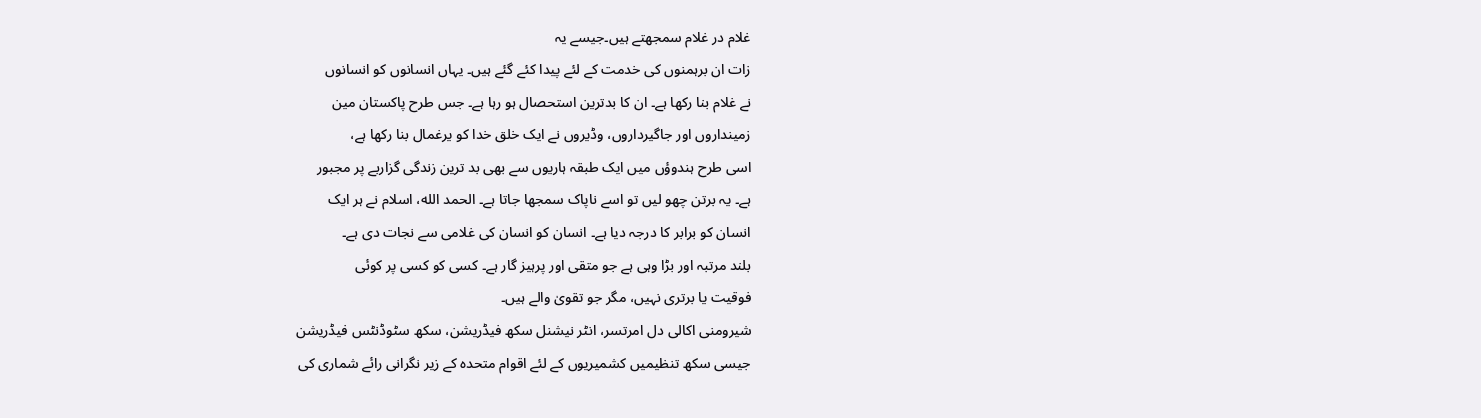غلام در غلام سمجھتے ہیں۔جیسے یہ
زات ان برہمنوں کی خدمت کے لئے پیدا کئے گئے ہیں۔ یہاں انسانوں کو انسانوں
نے غلام بنا رکھا ہے۔ ان کا بدترین استحصال ہو رہا ہے۔ جس طرح پاکستان مین
زمینداروں اور جاگیرداروں، وڈیروں نے ایک خلق خدا کو یرغمال بنا رکھا ہے،
اسی طرح ہندوؤں میں ایک طبقہ ہاریوں سے بھی بد ترین زندگی گزاربے پر مجبور
ہے۔ یہ برتن چھو لیں تو اسے ناپاک سمجھا جاتا ہے۔ الحمد الله، اسلام نے ہر ایک
انسان کو برابر کا درجہ دیا ہے۔ انسان کو انسان کی غلامی سے نجات دی ہے۔
بلند مرتبہ اور بڑا وہی ہے جو متقی اور پرہیز گار ہے۔ کسی کو کسی پر کوئی
فوقیت یا برتری نہیں، مگر جو تقویٰ والے ہیں۔
شیرومنی اکالی دل امرتسر، انٹر نیشنل سکھ فیڈریشن، سکھ سٹوڈنٹس فیڈریشن
جیسی سکھ تنظیمیں کشمیریوں کے لئے اقوام متحدہ کے زیر نگرانی رائے شماری کی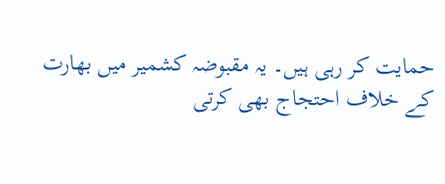حمایت کر رہی ہیں۔ یہ مقبوضہ کشمیر میں بھارت کے خلاف احتجاج بھی کرتی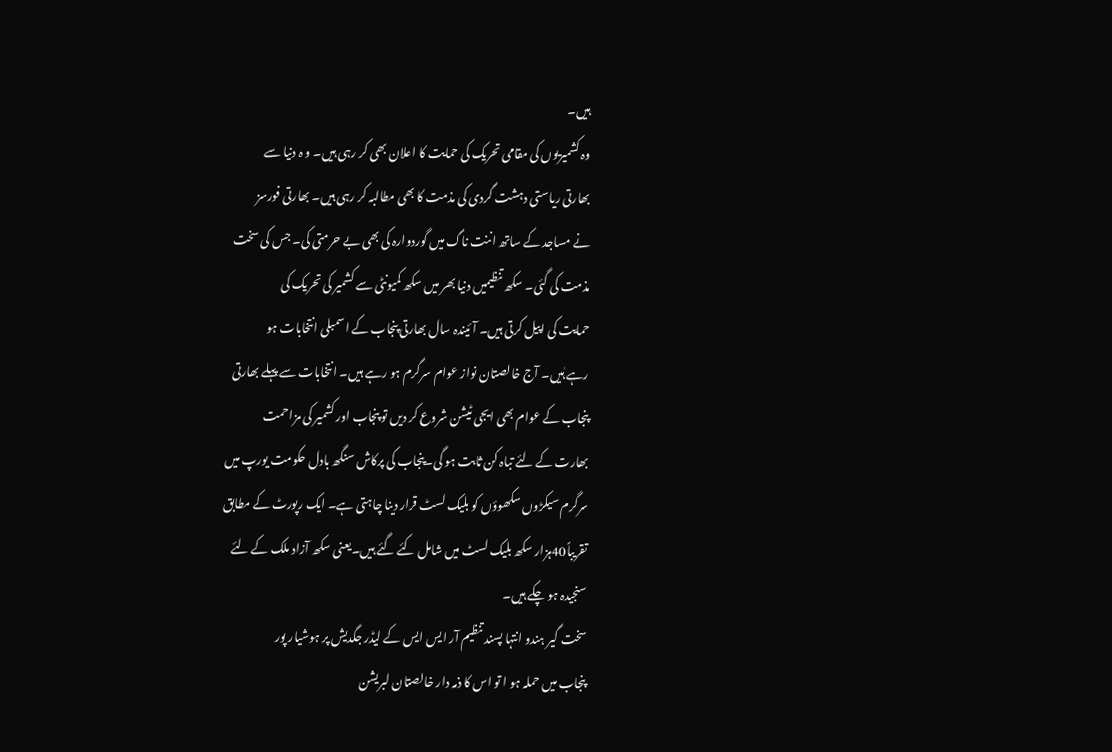ہیں۔
وہ کشمیریوں کی مقامی تحریک کی حمایت کا اعلان بھی کر رہی ہیں۔ و ہ دنیا سے
بھارتی ریاستی دہشت گردی کی مذمت کا بھی مطالبہ کر رہی ہیں۔ بھارتی فورسز
نے مساجد کے ساتھ اننت ناگ میں گوردوارہ کی بھی بے حرمتی کی۔ جس کی سخت
مذمت کی گئی۔ سکھ تنظیمیں دنیا بھر میں سکھ کمیونٹی سے کشمیر کی تحریک کی
حمایت کی اپیل کرتی ہیں۔ آئیندہ سال بھارتی پنجاب کے اسمبلی انتخابات ہو
رہے ہٰیں۔ آج خالصتان نواز عوام سرگرم ہو رہے ہیں۔ انتخابات سے پہلے بھارتی
پنجاب کے عوام بھی ایجی ٹیشن شروع کر دیں تو پنجاب اور کشمیر کی مزاحمت
بھارت کے لئے تباہ کن ثابت ہو گی۔پنجاب کی پرکاش سنگھ بادل حکومت یورپ میں
سرگرم سیکڑوں سکھوؤں کو بلیک لسٹ قرار دینا چاہتی ہے۔ ایک رپورٹ کے مطابق
تقریباً40ہزار سکھ بلیک لسٹ میں شامل کئے گئے ہیں۔یعنی سکھ آزاد ملک کے لئے
سنجیدہ ہو چکے ہیں۔
سخت گیر ہندو انتہا پسند تنظیم آر ایس ایس کے لیڈر جگدیش پر ہوشیار پور
پنجاب میں حملہ ہو ا تو اس کا ذمہ دار خالصتان لبریشن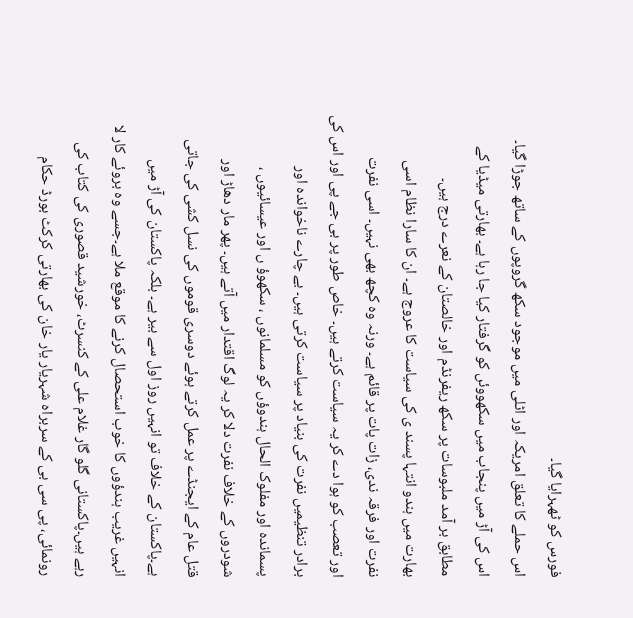فورس کو ٹھہرایا گیا۔
اس حملے کا تعلق امریکہ اور اٹلی میں موجود سکھ گروپوں کے ساتھ جوڑا گیا۔
اس کی آڑ میں پنجاب میں سکھووئں کو گرفتار کیا جا رہا ہے۔ بھارتی میڈیا کے
مطابق بر آمد ملبوسات پر سکھ ریفرنڈم اور خالصتان کے نعرے درج ہیں۔
بھارت میں ہندو انتہا پسند ی کی سیاست کا عروج ہے۔ ان کا سارا نظام اسی
نفرت اور فرقہ ندی، زات پات پر قائم ہے۔ ورنہ وہ کچھ بھی نہیں۔ اسی نفرت
اور تعصب کو ہوا دے کر یہ سیاست کرتے ہیں۔ خاص طور پر بی جے پی اور اس کی
برادر تنظیمیں نفرت کی بنیاد پر سیاست کرتی ہیں۔ بے چارے ناخواندہ اور
پسماندہ اور مفلوک الحال ہندوؤں کو مسلمانوں ، سکھوؤ ں اور عیسائیوں ،
شودروں کے خلاف نفرت دلا کر یہ لوگ اقتدار میں آتے ہیں۔ پھر مار دھاڑ اور
قتل عام کے ایجنڈے پر عمل کرتے ہوئے دوسری قوموں کی نسل کشی کی جاتی
ہے۔پاکستان کے خلاف تو انہیں روز اول سے بیر ہے۔ بلکہ پاکستان کی آڑ میں
انہیں غریب ہندؤوں کا خوب استحصال کرنے کا موقع ملا ہے۔جسے وہ بروئے کار لا
رہے ہیں۔پاکستانی گلو گار غلام علی کے کنسرٹ، خورشید قصوری کی کتاب کی
رونمائی، پی سی بی کے سربراہ شہریار یار خان کی بھارتی کرکٹ بورڈ حکام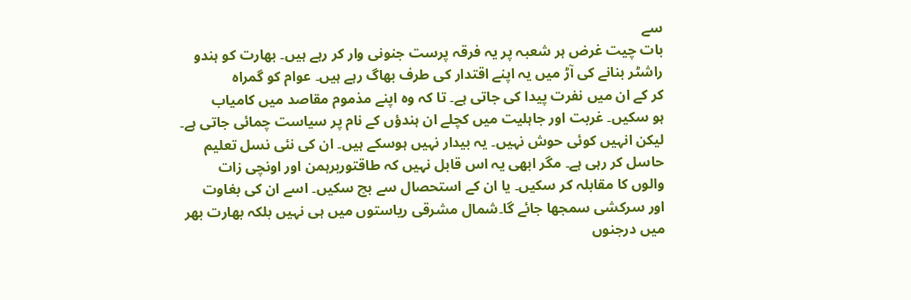سے
بات چیت غرض ہر شعبہ پر یہ فرقہ پرست جنونی وار کر رہے ہیں۔ بھارت کو ہندو
راشٹر بنانے کی آڑ میں یہ اپنے اقتدار کی طرف بھاگ رہے ہیں۔ عوام کو گمراہ
کر کے ان میں نفرت پیدا کی جاتی ہے۔ تا کہ وہ اپنے مذموم مقاصد میں کامیاب
ہو سکیں۔ غربت اور جاہلیت میں کچلے ان ہندؤں کے نام پر سیاست چمائی جاتی ہے۔
لیکن انہیں کوئی حوش نہیں۔ یہ بیدار نہیں ہوسکے ہیں۔ ان کی نئی نسل تعلیم
حاسل کر رہی ہے۔ مگر ابھی یہ اس قابل نہیں کہ طاقتوربرہمن اور اونچی زات
والوں کا مقابلہ کر سکیں۔ یا ان کے استحصال سے بچ سکیں۔ اسے ان کی بغاوت
اور سرکشی سمجھا جائے گا۔شمال مشرقی ریاستوں میں ہی نہیں بلکہ بھارت بھر
میں درجنوں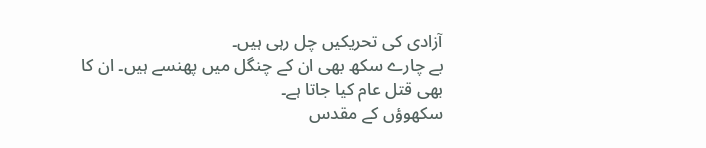آزادی کی تحریکیں چل رہی ہیں۔
بے چارے سکھ بھی ان کے چنگل میں پھنسے ہیں۔ ان کا بھی قتل عام کیا جاتا ہے۔
سکھوؤں کے مقدس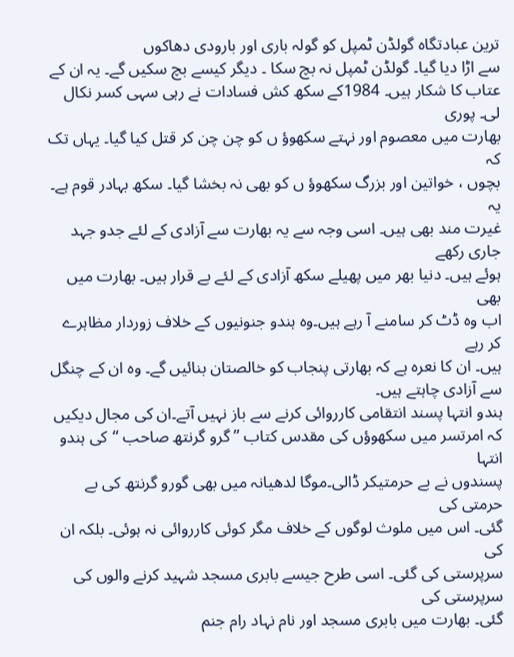ترین عبادتگاہ گولڈن ٹمپل کو گولہ باری اور بارودی دھاکوں
سے اڑا دیا گیا۔ گولڈن ٹمپل نہ بچ سکا ۔ دیگر کیسے بچ سکیں گے۔ یہ ان کے
عتاب کا شکار ہیں۔ 1984کے سکھ کش فسادات نے رہی سہی کسر نکال لی۔ پوری
بھارت میں معصوم اور نہتے سکھوؤ ں کو چن چن کر قتل کیا گیا۔ یہاں تک کہ
بچوں ، خواتین اور بزرگ سکھوؤ ں کو بھی نہ بخشا گیا۔ سکھ بہادر قوم ہے۔ یہ
غیرت مند بھی ہیں۔ اسی وجہ سے یہ بھارت سے آزادی کے لئے جدو جہد جاری رکھے
ہوئے ہیں۔ دنیا بھر میں پھیلے سکھ آزادی کے لئے بے قرار ہیں۔ بھارت میں بھی
اب وہ ڈٹ کر سامنے آ رہے ہیں۔وہ ہندو جنونیوں کے خلاف زوردار مظاہرے کر رہے
ہیں۔ ان کا نعرہ ہے کہ بھارتی پنجاب کو خالصتان بنائیں گے۔ وہ ان کے چنگل
سے آزادی چاہتے ہیں۔
ہندو انتہا پسند انتقامی کارروائی کرنے سے باز نہیں آتے۔ان کی مجال دیکیں
کہ امرتسر میں سکھوؤں کی مقدس کتاب ’’ گرو گرنتھ صاحب ‘‘کی ہندو انتہا
پسندوں نے بے حرمتیکر ڈالی۔موگا لدھیانہ میں بھی گورو گرنتھ کی بے حرمتی کی
گئی۔ اس میں ملوث لوگوں کے خلاف مگر کوئی کارروائی نہ ہوئی۔ بلکہ ان کی
سرپرستی کی گئی۔ اسی طرح جیسے بابری مسجد شہید کرنے والوں کی سرپرستی کی
گئی۔ بھارت میں بابری مسجد اور نام نہاد رام جنم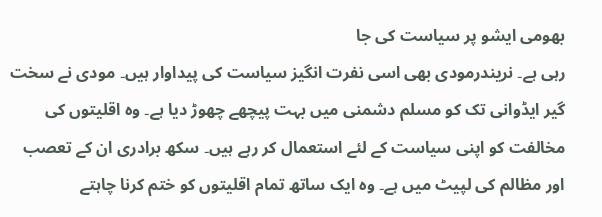بھومی ایشو پر سیاست کی جا
رہی ہے۔ نریندرمودی بھی اسی نفرت انگیز سیاست کی پیداوار ہیں۔ مودی نے سخت
گیر ایڈوانی تک کو مسلم دشمنی میں بہت پیچھے چھوڑ دیا ہے۔ وہ اقلیتوں کی
مخالفت کو اپنی سیاست کے لئے استعمال کر رہے ہیں۔ سکھ برادری ان کے تعصب
اور مظالم کی لپیٹ میں ہے۔ وہ ایک ساتھ تمام اقلیتوں کو ختم کرنا چاہتے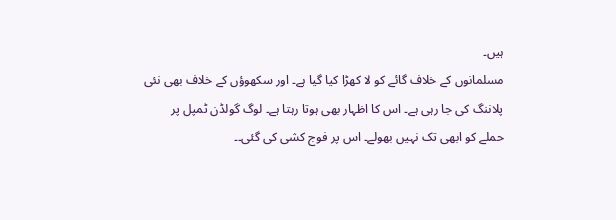ہیں۔
مسلمانوں کے خلاف گائے کو لا کھڑا کیا گیا ہے۔ اور سکھوؤں کے خلاف بھی نئی
پلاننگ کی جا رہی ہے۔ اس کا اظہار بھی ہوتا رہتا ہے۔ لوگ گولڈن ٹمپل پر
حملے کو ابھی تک نہیں بھولے۔ اس پر فوج کشی کی گئی۔۔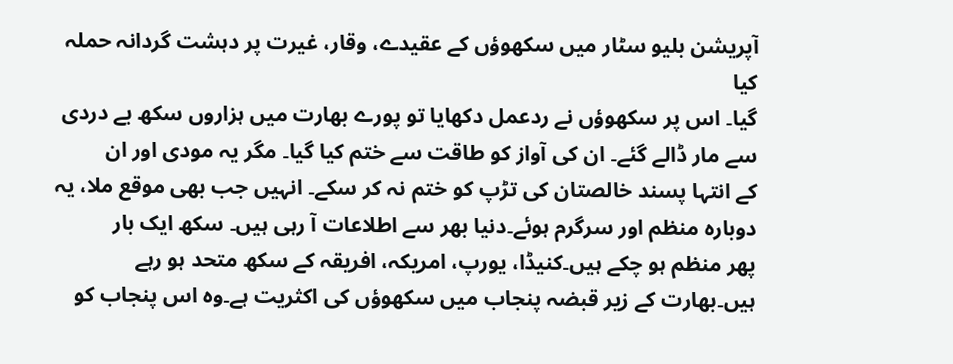آپریشن بلیو سٹار میں سکھوؤں کے عقیدے، وقار، غیرت پر دہشت گردانہ حملہ کیا
گیا۔ اس پر سکھوؤں نے ردعمل دکھایا تو پورے بھارت میں ہزاروں سکھ بے دردی
سے مار ڈالے گئے۔ ان کی آواز کو طاقت سے ختم کیا گیا۔ مگر یہ مودی اور ان
کے انتہا پسند خالصتان کی تڑپ کو ختم نہ کر سکے۔ انہیں جب بھی موقع ملا، یہ
دوبارہ منظم اور سرگرم ہوئے۔دنیا بھر سے اطلاعات آ رہی ہیں۔ سکھ ایک بار
پھر منظم ہو چکے ہیں۔کنیڈا، یورپ، امریکہ، افریقہ کے سکھ متحد ہو رہے
ہیں۔بھارت کے زیر قبضہ پنجاب میں سکھوؤں کی اکثریت ہے۔وہ اس پنجاب کو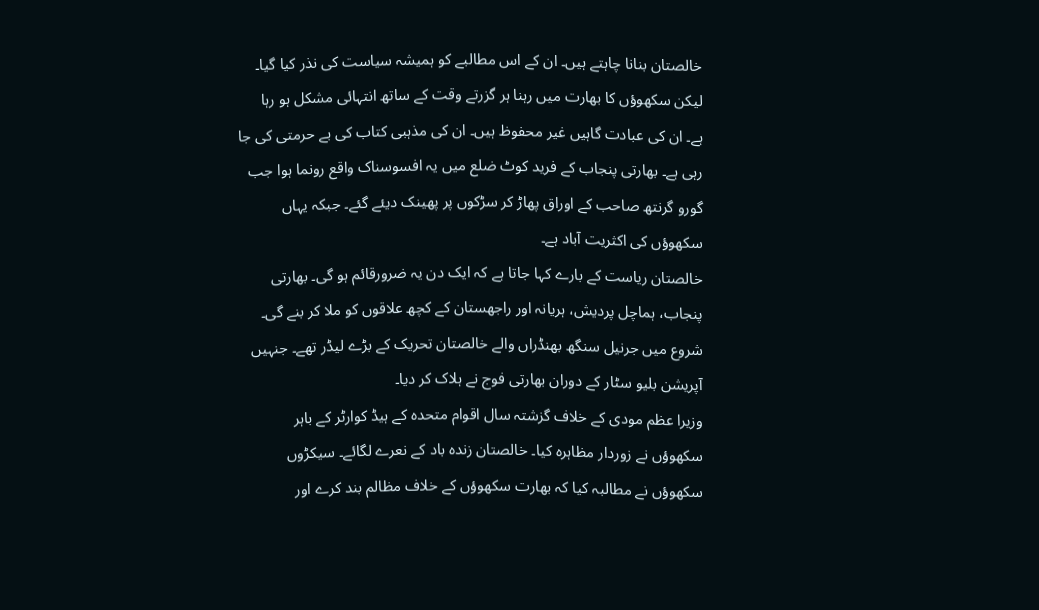خالصتان بنانا چاہتے ہیں۔ ان کے اس مطالبے کو ہمیشہ سیاست کی نذر کیا گیا۔
لیکن سکھوؤں کا بھارت میں رہنا ہر گزرتے وقت کے ساتھ انتہائی مشکل ہو رہا
ہے۔ ان کی عبادت گاہیں غیر محفوظ ہیں۔ ان کی مذہبی کتاب کی بے حرمتی کی جا
رہی ہے۔ بھارتی پنجاب کے فرید کوٹ ضلع میں یہ افسوسناک واقع رونما ہوا جب
گورو گرنتھ صاحب کے اوراق پھاڑ کر سڑکوں پر پھینک دیئے گئے۔ جبکہ یہاں
سکھوؤں کی اکثریت آباد ہے۔
خالصتان ریاست کے بارے کہا جاتا ہے کہ ایک دن یہ ضرورقائم ہو گی۔ بھارتی
پنجاب، ہماچل پردیش، ہریانہ اور راجھستان کے کچھ علاقوں کو ملا کر بنے گی۔
شروع میں جرنیل سنگھ بھنڈراں والے خالصتان تحریک کے بڑے لیڈر تھے۔ جنہیں
آپریشن بلیو سٹار کے دوران بھارتی فوج نے ہلاک کر دیا۔
وزیرا عظم مودی کے خلاف گزشتہ سال اقوام متحدہ کے ہیڈ کوارٹر کے باہر
سکھوؤں نے زوردار مظاہرہ کیا۔ خالصتان زندہ باد کے نعرے لگائے۔ سیکڑوں
سکھوؤں نے مطالبہ کیا کہ بھارت سکھوؤں کے خلاف مظالم بند کرے اور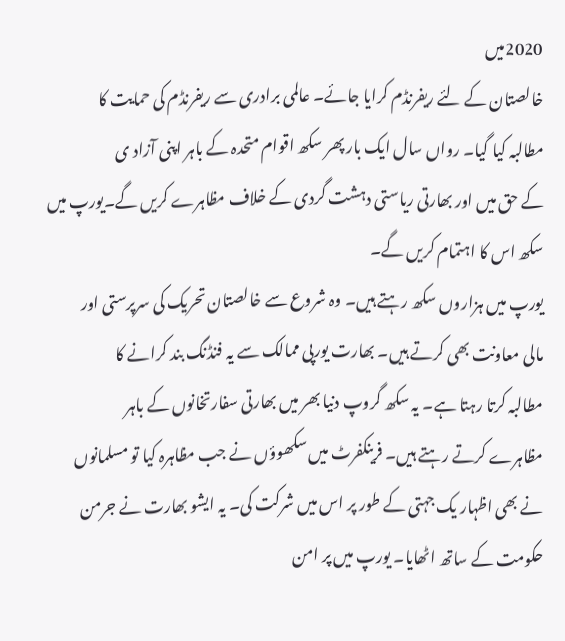2020میں
خالصتان کے لئے ریفرنڈم کرایا جائے۔ عالمی برادری سے ریفرنڈم کی حمایت کا
مطالبہ کیا گیا۔ رواں سال ایک بار پھر سکھ اقوام متحدہ کے باہر اپنی آزاد ی
کے حق میں اور بھارتی ریاستی دہشت گردی کے خلاف مظاہرے کریں گے۔یورپ میں
سکھ اس کا اہتمام کریں گے۔
یورپ میں ہزاروں سکھ رہتے ہیں۔ وہ شروع سے خالصتان تحریک کی سرپرستی اور
مالی معاونت بھی کرتے ہیں۔ بھارت یورپی ممالک سے یہ فنڈنگ بند کرانے کا
مطالبہ کرتا رہتا ہے۔ یہ سکھ گروپ دنیا بھر میں بھارتی سفارتخانوں کے باہر
مظاہرے کرتے رہتے ہیں۔ فرینکفرٹ میں سکھوؤں نے جب مظاہرہ کیا تو مسلمانوں
نے بھی اظہار یک جہتی کے طور پر اس میں شرکت کی۔ یہ ایشو بھارت نے جرمن
حکومت کے ساتھ اٹھایا۔ یورپ میں پر امن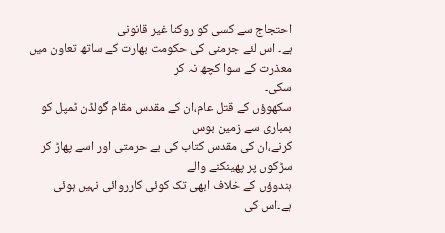احتجاج سے کسی کو روکنا غیر قانونی
ہے۔ اس لئے جرمنی کی حکومت بھارت کے ساتھ تعاون میں معذرت کے سوا کچھ نہ کر
سکی۔
سکھوؤں کے قتل عام،ان کے مقدس مقام گولڈن ٹمپل کو بمباری سے زمین بوس
کرنے،ان کی مقدس کتاب کی بے حرمتی اور اسے پھاڑ کر سڑکوں پر پھینکنے والے
ہندوؤں کے خلاف ابھی تک کوئی کارروائی نہیں ہوئی ہے۔اس کی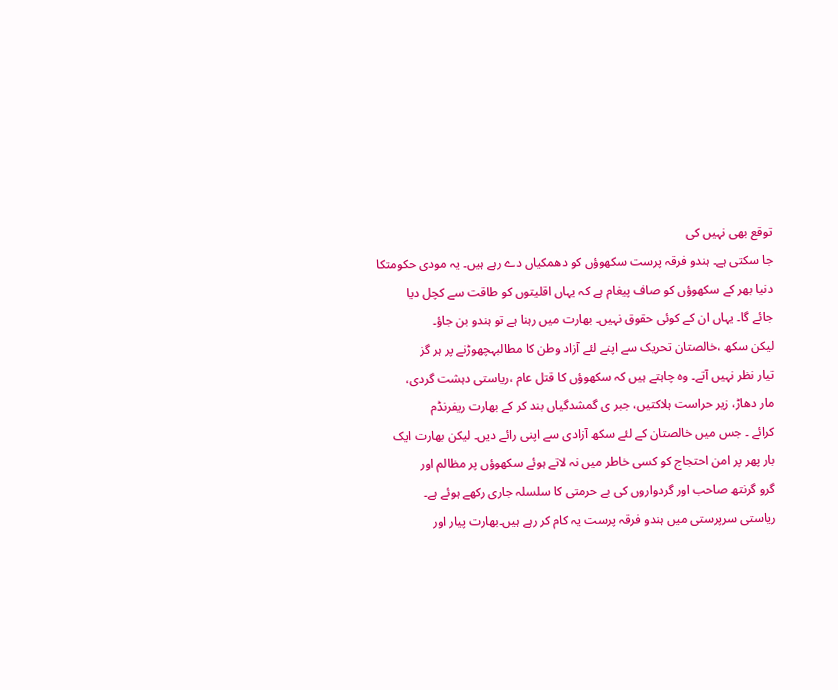توقع بھی نہیں کی
جا سکتی ہے۔ ہندو فرقہ پرست سکھوؤں کو دھمکیاں دے رہے ہیں۔ یہ مودی حکومتکا
دنیا بھر کے سکھوؤں کو صاف پیغام ہے کہ یہاں اقلیتوں کو طاقت سے کچل دیا
جائے گا۔ یہاں ان کے کوئی حقوق نہیں۔ بھارت میں رہنا ہے تو ہندو بن جاؤ۔
لیکن سکھ ،خالصتان تحریک سے اپنے لئے آزاد وطن کا مطالبہچھوڑنے پر ہر گز
تیار نظر نہیں آتے۔ وہ چاہتے ہیں کہ سکھوؤں کا قتل عام ،ریاستی دہشت گردی،
مار دھاڑ، زیر حراست ہلاکتیں، جبر ی گمشدگیاں بند کر کے بھارت ریفرنڈم
کرائے ۔ جس میں خالصتان کے لئے سکھ آزادی سے اپنی رائے دیں۔ لیکن بھارت ایک
بار پھر پر امن احتجاج کو کسی خاطر میں نہ لاتے ہوئے سکھوؤں پر مظالم اور
گرو گرنتھ صاحب اور گردواروں کی بے حرمتی کا سلسلہ جاری رکھے ہوئے ہے۔
ریاستی سرپرستی میں ہندو فرقہ پرست یہ کام کر رہے ہیں۔بھارت پیار اور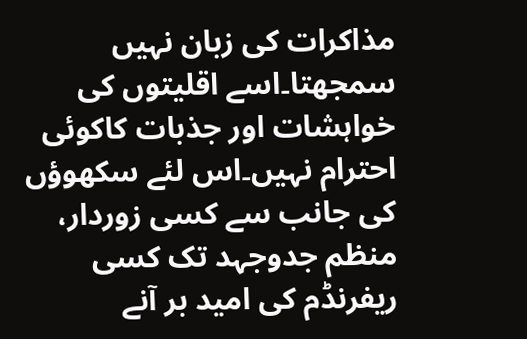مذاکرات کی زبان نہیں سمجھتا۔اسے اقلیتوں کی خواہشات اور جذبات کاکوئی
احترام نہیں۔اس لئے سکھوؤں کی جانب سے کسی زوردار، منظم جدوجہد تک کسی
ریفرنڈم کی امید بر آنے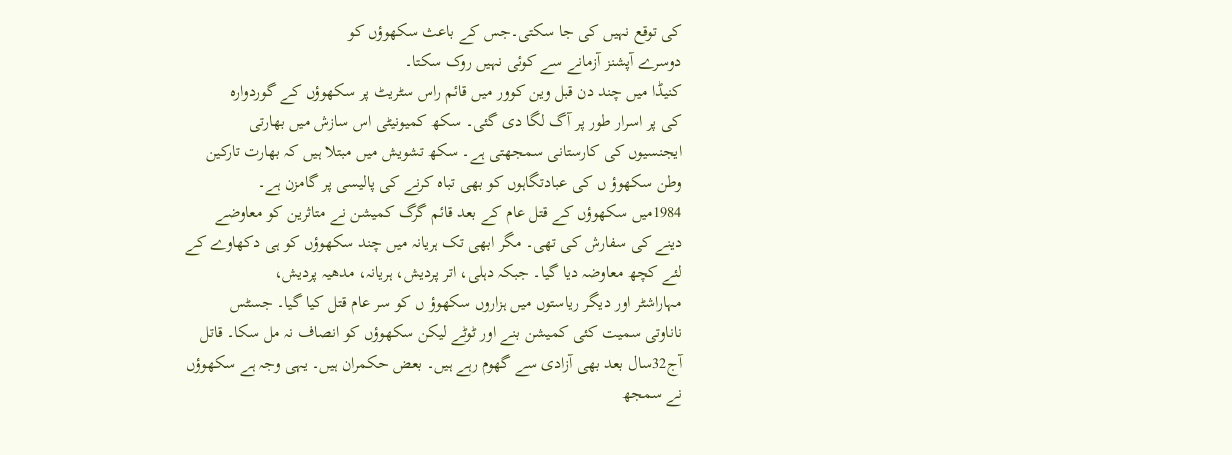کی توقع نہیں کی جا سکتی۔جس کے باعث سکھوؤں کو
دوسرے آپشنز آزمانے سے کوئی نہیں روک سکتا۔
کنیڈا میں چند دن قبل وین کوور میں قائم راس سٹریٹ پر سکھوؤں کے گوردوارہ
کی پر اسرار طور پر آگ لگا دی گئی۔ سکھ کمیونیٹی اس سازش میں بھارتی
ایجنسیوں کی کارستانی سمجھتی ہے۔ سکھ تشویش میں مبتلا ہیں کہ بھارت تارکین
وطن سکھوؤ ں کی عبادتگاہوں کو بھی تباہ کرنے کی پالیسی پر گامزن ہے۔
1984میں سکھوؤں کے قتل عام کے بعد قائم گرگ کمیشن نے متاثرین کو معاوضے
دینے کی سفارش کی تھی۔ مگر ابھی تک ہریانہ میں چند سکھوؤں کو ہی دکھاوے کے
لئے کچھ معاوضہ دیا گیا۔ جبکہ دہلی، اتر پردیش، ہریانہ، مدھیہ پردیش،
مہاراشٹر اور دیگر ریاستوں میں ہزاروں سکھوؤ ں کو سر عام قتل کیا گیا۔ جسٹس
ناناوتی سمیت کئی کمیشن بنے اور ٹوٹے لیکن سکھوؤں کو انصاف نہ مل سکا۔ قاتل
آج32سال بعد بھی آزادی سے گھوم رہے ہیں۔ بعض حکمران ہیں۔ یہی وجہ ہے سکھوؤں
نے سمجھ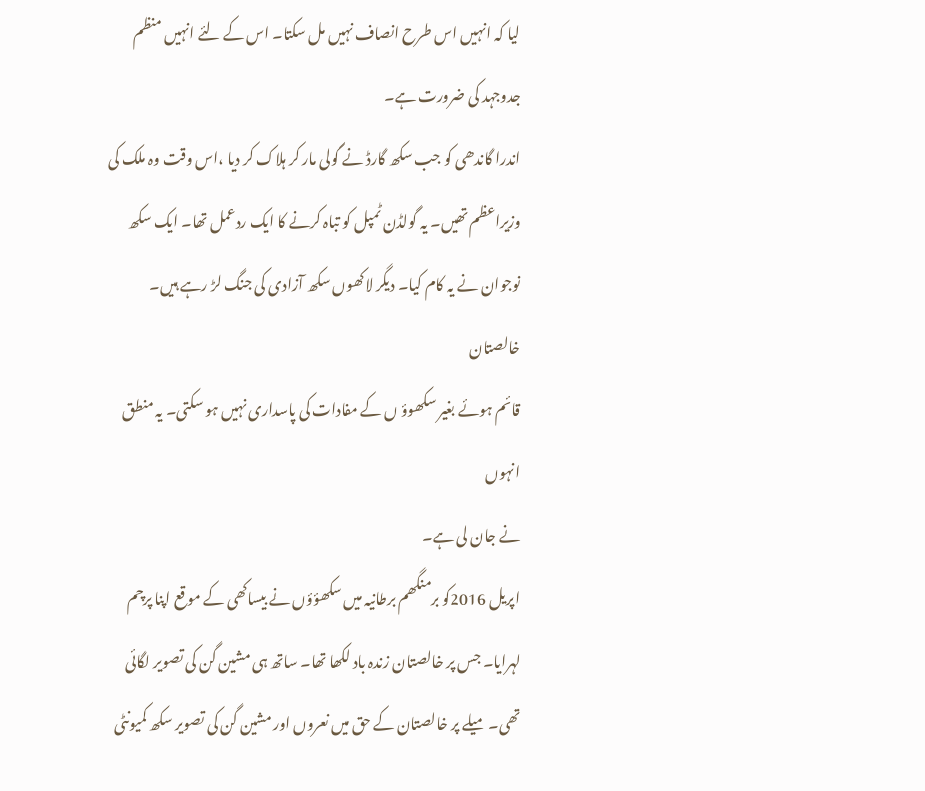لیا کہ انہیں اس طرح انصاف نہیں مل سکتا۔ اس کے لئے انہیں منظم
جدوجہد کی ضرورت ہے۔
اندرا گاندھی کو جب سکھ گارڈ نے گولی مار کر ہلاک کر دیا ،اس وقت وہ ملک کی
وزیراعظم تھیں۔ یہ گولڈن ٹمپل کو تباہ کرنے کا ایک ردعمل تھا۔ ایک سکھ
نوجوان نے یہ کام کیا۔ دیگر لاکھوں سکھ آزادی کی جنگ لڑ رہے ہیں۔ خالصتان
قائم ہوئے بغیر سکھوؤ ں کے مفادات کی پاسداری نہیں ہو سکتی۔ یہ منطق انہوں
نے جان لی ہے۔
اپریل 2016کو برمنگھم برطانیہ میں سکھؤؤں نے بیساکھی کے موقع اپنا پرچم
لہرایا۔ جس پر خالصتان زندہ باد لکھا تھا۔ ساتھ ہی مشین گن کی تصویر لگائی
تھی۔ میلے پر خالصتان کے حق میں نعروں اور مشین گن کی تصویر سکھ کمیونٹی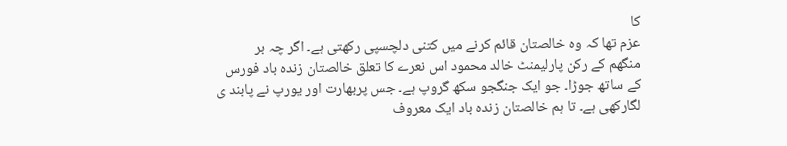کا
عزم تھا کہ وہ خالصتان قائم کرنے میں کتنی دلچسپی رکھتی ہے۔ اگر چہ بر
منگھم کے رکن پارلیمنٹ خالد محمود اس نعرے کا تعلق خالصتان زندہ باد فورس
کے ساتھ جوڑا۔ جو ایک جنگجو سکھ گروپ ہے۔ جس پربھارت اور یورپ نے پابند ی
لگارکھی ہے۔ تا ہم خالصتان زندہ باد ایک معروف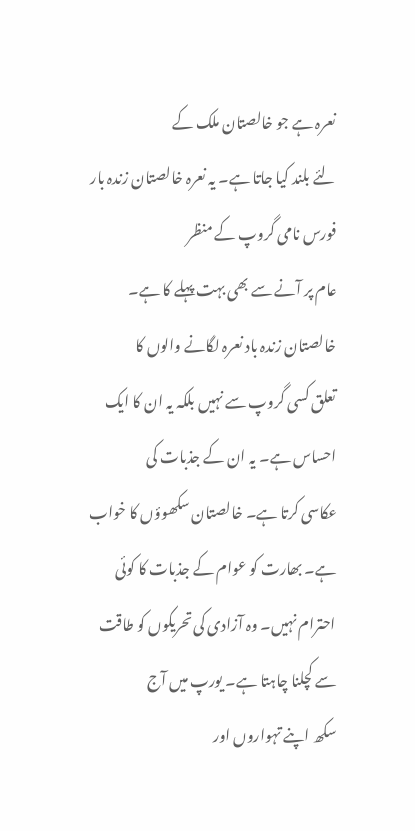نعرہ ہے جو خالصتان ملک کے
لئے بلند کیا جاتا ہے۔ یہ نعرہ خالصتان زندہ بار فورس نامی گروپ کے منظر
عام پر آنے سے بھی بہت پہلے کا ہے۔ خالصتان زندہ باد نعرہ لگانے والوں کا
تعلق کسی گروپ سے نہیں بلکہ یہ ان کا ایک احساس ہے۔ یہ ان کے جذبات کی
عکاسی کرتا ہے۔ خالصتان سکھوؤں کا خواب ہے۔ بھارت کو عوام کے جذبات کا کوئی
احترام نہیں۔ وہ آزادی کی تحریکوں کو طاقت سے کچلنا چاہتا ہے۔ یورپ میں آج
سکھ اپنے تہواروں اور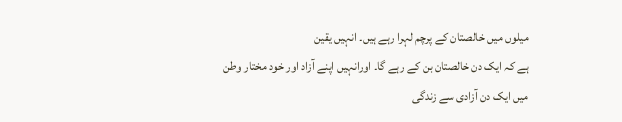میلوں میں خالصتان کے پرچم لہرا رہے ہیں۔ انہیں یقین
ہے کہ ایک دن خالصتان بن کے رہے گا۔ اورانہیں اپنے آزاد اور خود مختار وطن
میں ایک دن آزادی سے زندگی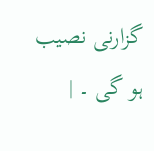گزارنی نصیب ہو گی ۔ |